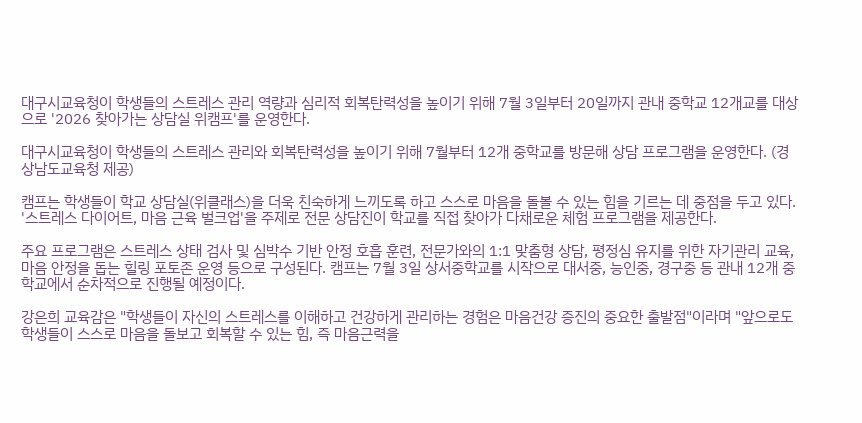대구시교육청이 학생들의 스트레스 관리 역량과 심리적 회복탄력성을 높이기 위해 7월 3일부터 20일까지 관내 중학교 12개교를 대상으로 '2026 찾아가는 상담실 위캠프'를 운영한다.

대구시교육청이 학생들의 스트레스 관리와 회복탄력성을 높이기 위해 7월부터 12개 중학교를 방문해 상담 프로그램을 운영한다. (경상남도교육청 제공)

캠프는 학생들이 학교 상담실(위클래스)을 더욱 친숙하게 느끼도록 하고 스스로 마음을 돌볼 수 있는 힘을 기르는 데 중점을 두고 있다. '스트레스 다이어트, 마음 근육 벌크업'을 주제로 전문 상담진이 학교를 직접 찾아가 다채로운 체험 프로그램을 제공한다.

주요 프로그램은 스트레스 상태 검사 및 심박수 기반 안정 호흡 훈련, 전문가와의 1:1 맞춤형 상담, 평정심 유지를 위한 자기관리 교육, 마음 안정을 돕는 힐링 포토존 운영 등으로 구성된다. 캠프는 7월 3일 상서중학교를 시작으로 대서중, 능인중, 경구중 등 관내 12개 중학교에서 순차적으로 진행될 예정이다.

강은희 교육감은 "학생들이 자신의 스트레스를 이해하고 건강하게 관리하는 경험은 마음건강 증진의 중요한 출발점"이라며 "앞으로도 학생들이 스스로 마음을 돌보고 회복할 수 있는 힘, 즉 마음근력을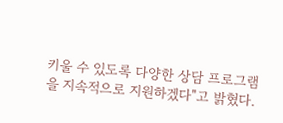키울 수 있도록 다양한 상담 프로그램을 지속적으로 지원하겠다"고 밝혔다.